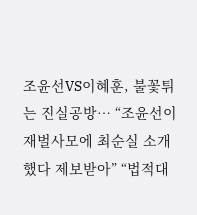조윤선VS이혜훈, 불꽃튀는 진실공방… “조윤선이 재벌사모에 최순실 소개했다 제보받아” “법적대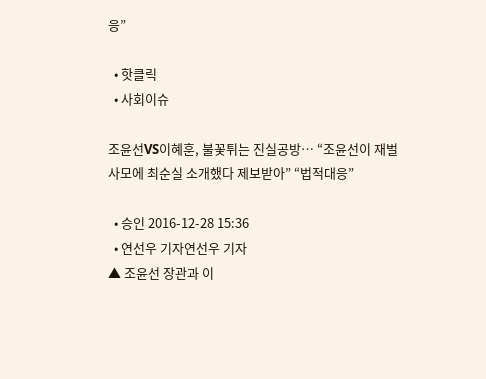응”

  • 핫클릭
  • 사회이슈

조윤선VS이혜훈, 불꽃튀는 진실공방… “조윤선이 재벌사모에 최순실 소개했다 제보받아” “법적대응”

  • 승인 2016-12-28 15:36
  • 연선우 기자연선우 기자
▲ 조윤선 장관과 이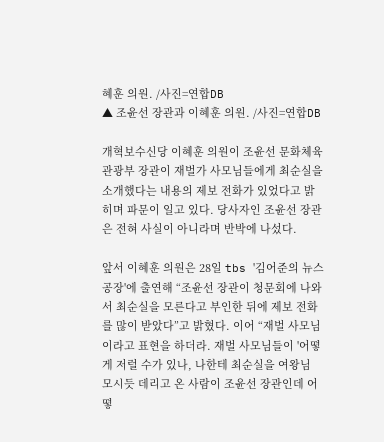혜훈 의원. /사진=연합DB
▲ 조윤선 장관과 이혜훈 의원. /사진=연합DB

개혁보수신당 이혜훈 의원이 조윤선 문화체육관광부 장관이 재벌가 사모님들에게 최순실을 소개했다는 내용의 제보 전화가 있었다고 밝히며 파문이 일고 있다. 당사자인 조윤선 장관은 전혀 사실이 아니라며 반박에 나섰다.

앞서 이혜훈 의원은 28일 tbs '김어준의 뉴스공장'에 출연해 “조윤선 장관이 청문회에 나와서 최순실을 모른다고 부인한 뒤에 제보 전화를 많이 받았다”고 밝혔다. 이어 “재벌 사모님이라고 표현을 하더라. 재벌 사모님들이 '어떻게 저럴 수가 있나, 나한테 최순실을 여왕님 모시듯 데리고 온 사람이 조윤선 장관인데 어떻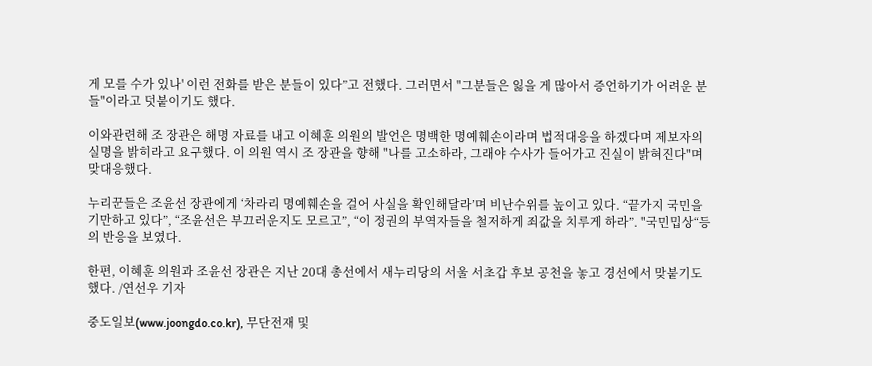게 모를 수가 있나' 이런 전화를 받은 분들이 있다”고 전했다. 그러면서 "그분들은 잃을 게 많아서 증언하기가 어려운 분들"이라고 덧붙이기도 했다.

이와관련해 조 장관은 해명 자료를 내고 이혜훈 의원의 발언은 명백한 명예훼손이라며 법적대응을 하겠다며 제보자의 실명을 밝히라고 요구했다. 이 의원 역시 조 장관을 향해 "나를 고소하라, 그래야 수사가 들어가고 진실이 밝혀진다"며 맞대응했다.

누리꾼들은 조윤선 장관에게 ‘차라리 명예훼손을 걸어 사실을 확인해달라’며 비난수위를 높이고 있다. “끝가지 국민을 기만하고 있다”, “조윤선은 부끄러운지도 모르고”, “이 정권의 부역자들을 철저하게 죄값을 치루게 하라”. "국민밉상“등의 반응을 보였다.

한편, 이혜훈 의원과 조윤선 장관은 지난 20대 총선에서 새누리당의 서울 서초갑 후보 공천을 놓고 경선에서 맞붙기도 했다. /연선우 기자

중도일보(www.joongdo.co.kr), 무단전재 및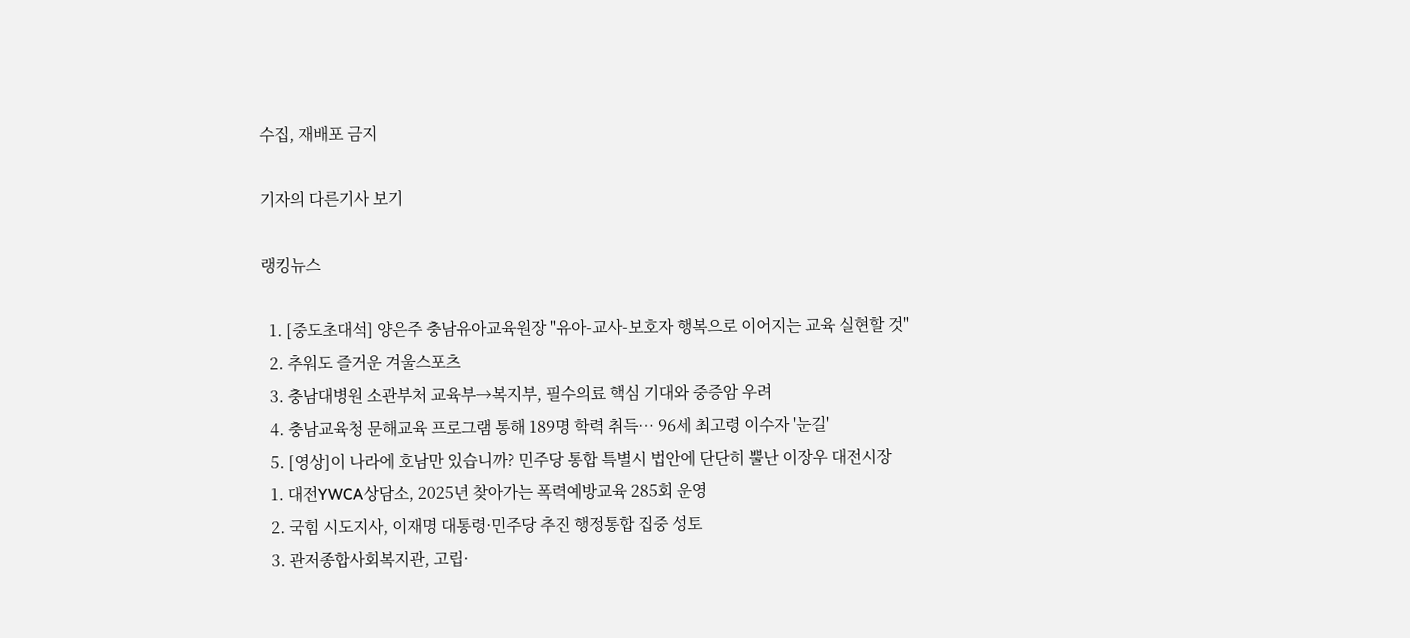수집, 재배포 금지

기자의 다른기사 보기

랭킹뉴스

  1. [중도초대석] 양은주 충남유아교육원장 "유아-교사-보호자 행복으로 이어지는 교육 실현할 것"
  2. 추워도 즐거운 겨울스포츠
  3. 충남대병원 소관부처 교육부→복지부, 필수의료 핵심 기대와 중증암 우려
  4. 충남교육청 문해교육 프로그램 통해 189명 학력 취득… 96세 최고령 이수자 '눈길'
  5. [영상]이 나라에 호남만 있습니까? 민주당 통합 특별시 법안에 단단히 뿔난 이장우 대전시장
  1. 대전YWCA상담소, 2025년 찾아가는 폭력예방교육 285회 운영
  2. 국힘 시도지사, 이재명 대통령·민주당 추진 행정통합 집중 성토
  3. 관저종합사회복지관, 고립·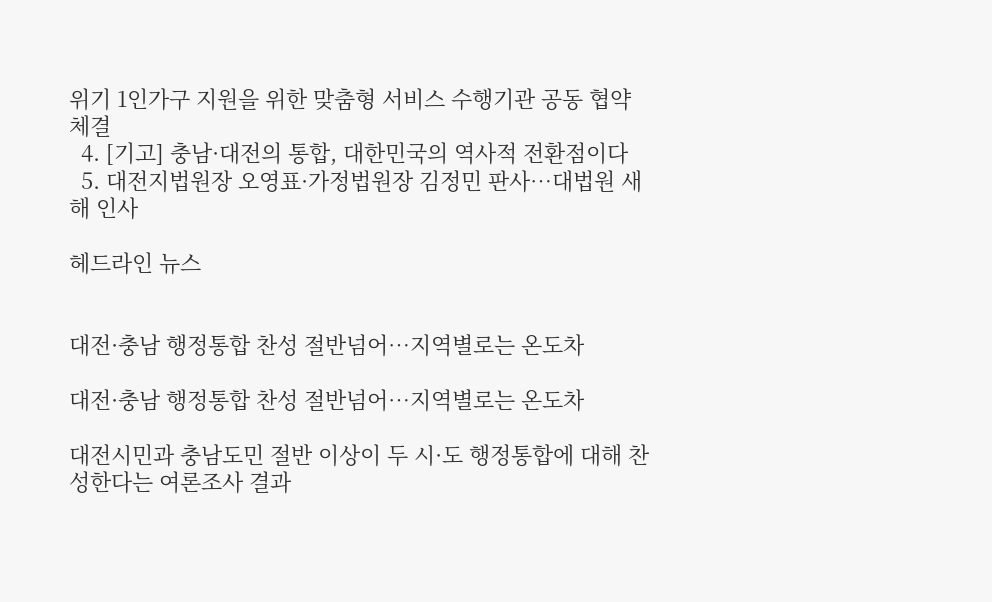위기 1인가구 지원을 위한 맞춤형 서비스 수행기관 공동 협약 체결
  4. [기고] 충남·대전의 통합, 대한민국의 역사적 전환점이다
  5. 대전지법원장 오영표·가정법원장 김정민 판사…대법원 새해 인사

헤드라인 뉴스


대전·충남 행정통합 찬성 절반넘어…지역별로는 온도차

대전·충남 행정통합 찬성 절반넘어…지역별로는 온도차

대전시민과 충남도민 절반 이상이 두 시·도 행정통합에 대해 찬성한다는 여론조사 결과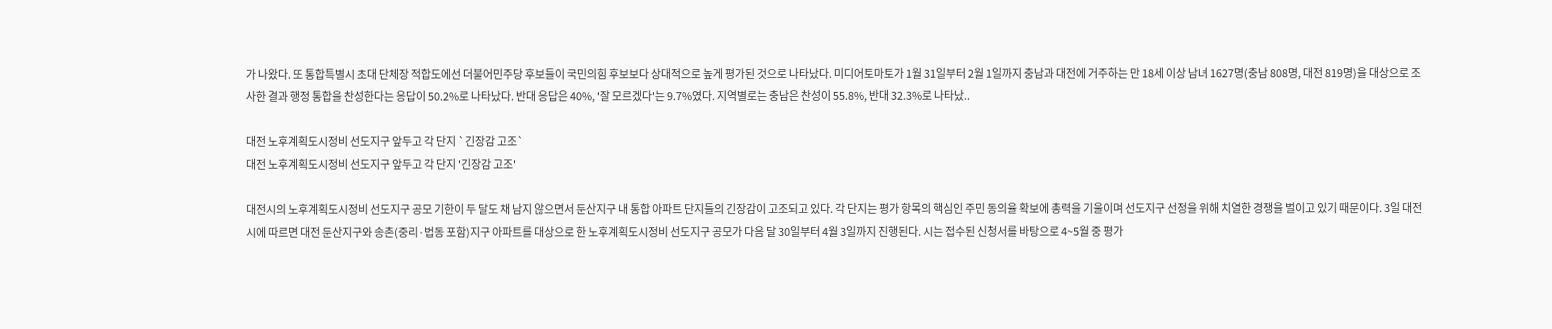가 나왔다. 또 통합특별시 초대 단체장 적합도에선 더불어민주당 후보들이 국민의힘 후보보다 상대적으로 높게 평가된 것으로 나타났다. 미디어토마토가 1월 31일부터 2월 1일까지 충남과 대전에 거주하는 만 18세 이상 남녀 1627명(충남 808명, 대전 819명)을 대상으로 조사한 결과 행정 통합을 찬성한다는 응답이 50.2%로 나타났다. 반대 응답은 40%, '잘 모르겠다'는 9.7%였다. 지역별로는 충남은 찬성이 55.8%, 반대 32.3%로 나타났..

대전 노후계획도시정비 선도지구 앞두고 각 단지 `긴장감 고조`
대전 노후계획도시정비 선도지구 앞두고 각 단지 '긴장감 고조'

대전시의 노후계획도시정비 선도지구 공모 기한이 두 달도 채 남지 않으면서 둔산지구 내 통합 아파트 단지들의 긴장감이 고조되고 있다. 각 단지는 평가 항목의 핵심인 주민 동의율 확보에 총력을 기울이며 선도지구 선정을 위해 치열한 경쟁을 벌이고 있기 때문이다. 3일 대전시에 따르면 대전 둔산지구와 송촌(중리·법동 포함)지구 아파트를 대상으로 한 노후계획도시정비 선도지구 공모가 다음 달 30일부터 4월 3일까지 진행된다. 시는 접수된 신청서를 바탕으로 4~5월 중 평가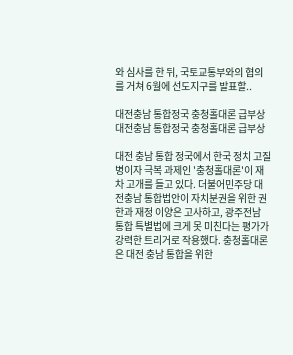와 심사를 한 뒤, 국토교통부와의 협의를 거쳐 6월에 선도지구를 발표할..

대전충남 통합정국 충청홀대론 급부상
대전충남 통합정국 충청홀대론 급부상

대전 충남 통합 정국에서 한국 정치 고질병이자 극복 과제인 '충청홀대론'이 재차 고개를 들고 있다. 더불어민주당 대전충남 통합법안이 자치분권을 위한 권한과 재정 이양은 고사하고, 광주전남 통합 특별법에 크게 못 미친다는 평가가 강력한 트리거로 작용했다. 충청홀대론은 대전 충남 통합을 위한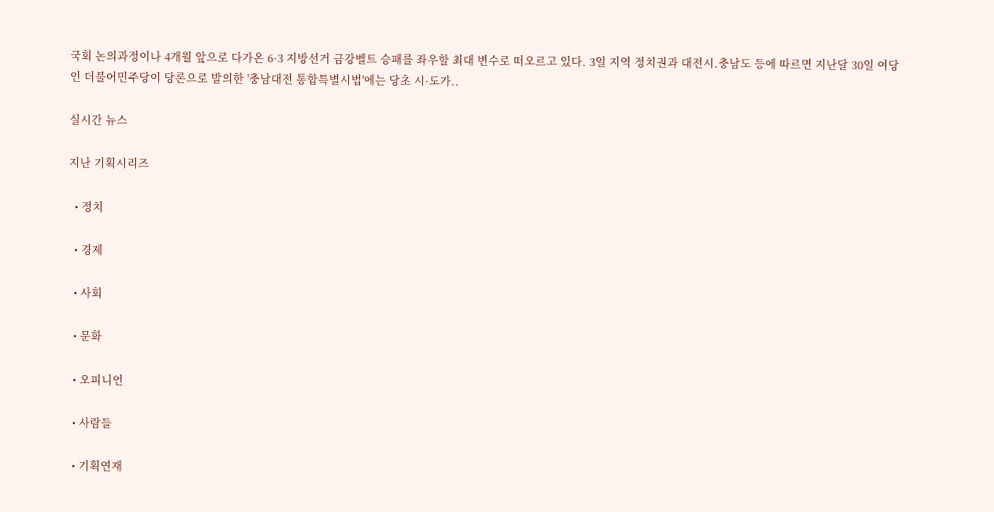국회 논의과정이나 4개월 앞으로 다가온 6·3 지방선거 금강벨트 승패를 좌우할 최대 변수로 떠오르고 있다. 3일 지역 정치권과 대전시.충남도 등에 따르면 지난달 30일 여당인 더불어민주당이 당론으로 발의한 '충남대전 통합특별시법'에는 당초 시·도가..

실시간 뉴스

지난 기획시리즈

  • 정치

  • 경제

  • 사회

  • 문화

  • 오피니언

  • 사람들

  • 기획연재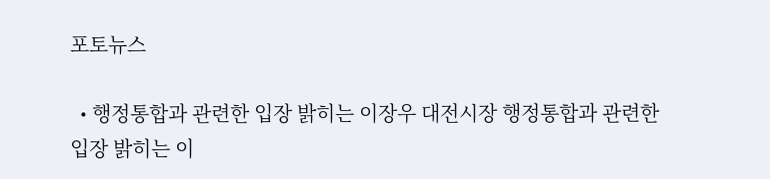포토뉴스

  • 행정통합과 관련한 입장 밝히는 이장우 대전시장 행정통합과 관련한 입장 밝히는 이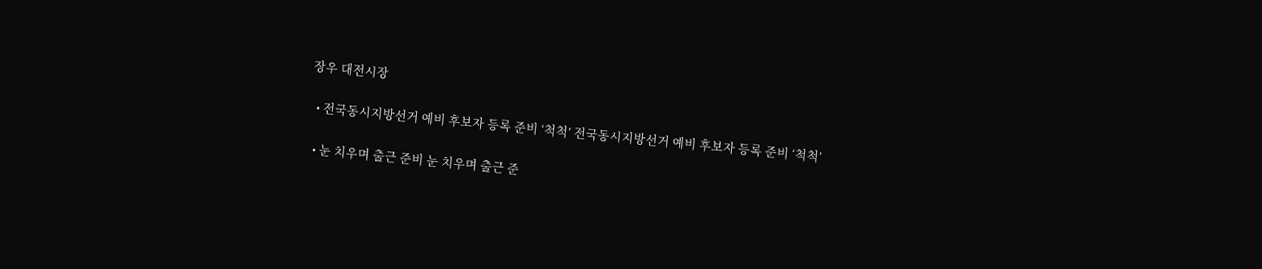장우 대전시장

  • 전국동시지방선거 예비 후보자 등록 준비 ‘척척’ 전국동시지방선거 예비 후보자 등록 준비 ‘척척’

  • 눈 치우며 출근 준비 눈 치우며 출근 준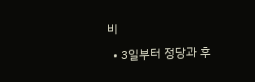비

  • 3일부터 정당과 후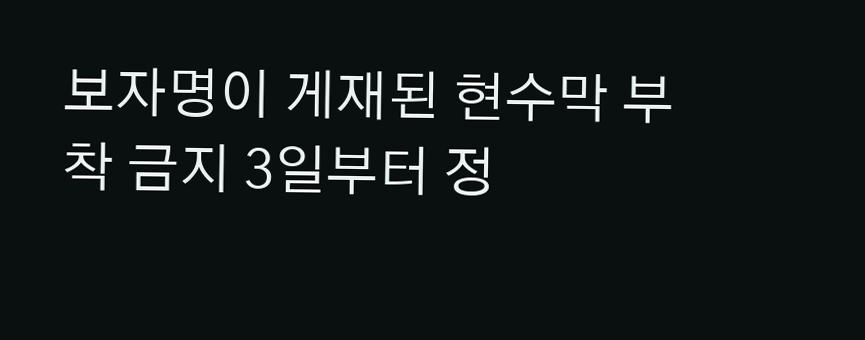보자명이 게재된 현수막 부착 금지 3일부터 정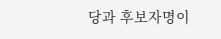당과 후보자명이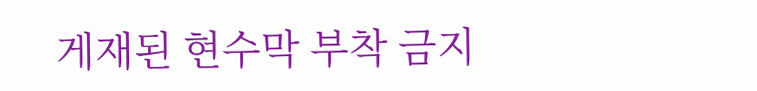게재된 현수막 부착 금지